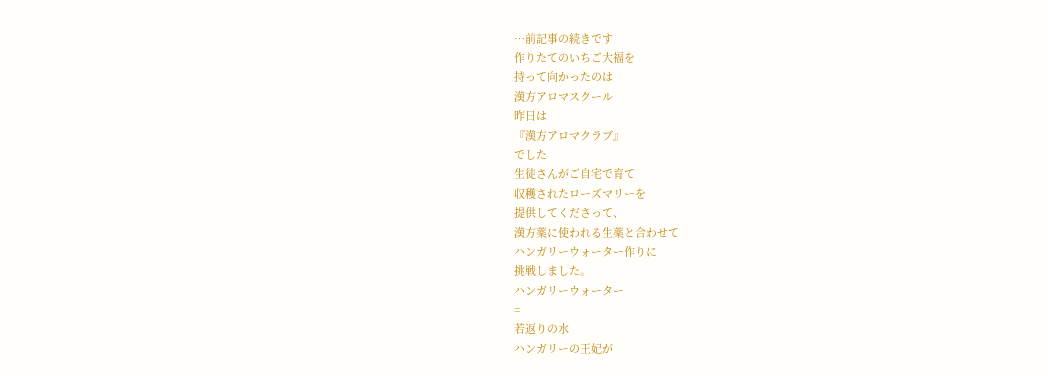…前記事の続きです
作りたてのいちご大福を
持って向かったのは
漢方アロマスクール
昨日は
『漢方アロマクラブ』
でした
生徒さんがご自宅で育て
収穫されたローズマリーを
提供してくださって、
漢方薬に使われる生薬と合わせて
ハンガリーウォーター作りに
挑戦しました。
ハンガリーウォーター
=
若返りの水
ハンガリーの王妃が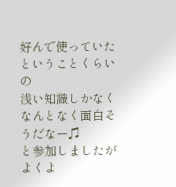好んで使っていた
ということくらいの
浅い知識しかなく
なんとなく面白そうだなー♫
と参加しましたが
よくよ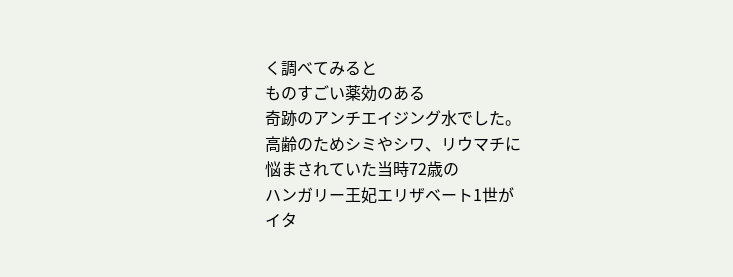く調べてみると
ものすごい薬効のある
奇跡のアンチエイジング水でした。
高齢のためシミやシワ、リウマチに
悩まされていた当時72歳の
ハンガリー王妃エリザベート1世が
イタ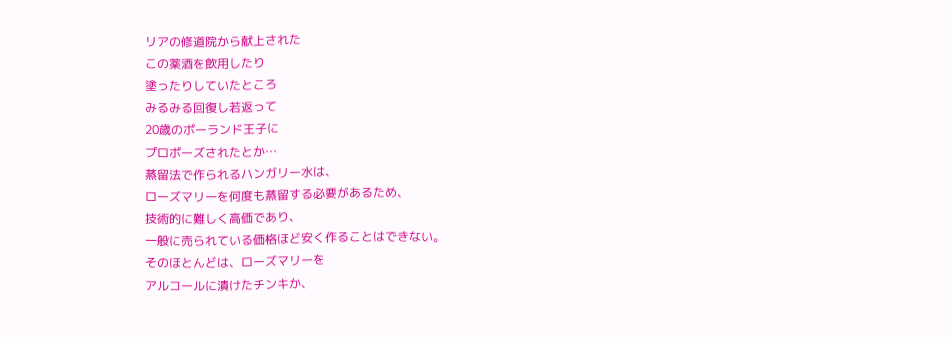リアの修道院から献上された
この薬酒を飲用したり
塗ったりしていたところ
みるみる回復し若返って
20歳のポーランド王子に
プロポーズされたとか…
蒸留法で作られるハンガリー水は、
ローズマリーを何度も蒸留する必要があるため、
技術的に難しく高価であり、
一般に売られている価格ほど安く作ることはできない。
そのほとんどは、ローズマリーを
アルコールに漬けたチンキか、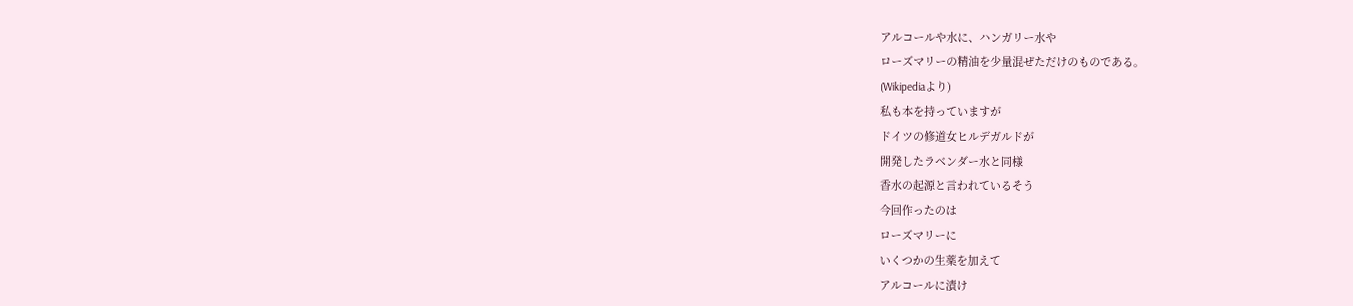アルコールや水に、ハンガリー水や
ローズマリーの精油を少量混ぜただけのものである。
(Wikipediaより)
私も本を持っていますが
ドイツの修道女ヒルデガルドが
開発したラベンダー水と同様
香水の起源と言われているそう
今回作ったのは
ローズマリーに
いくつかの生薬を加えて
アルコールに漬け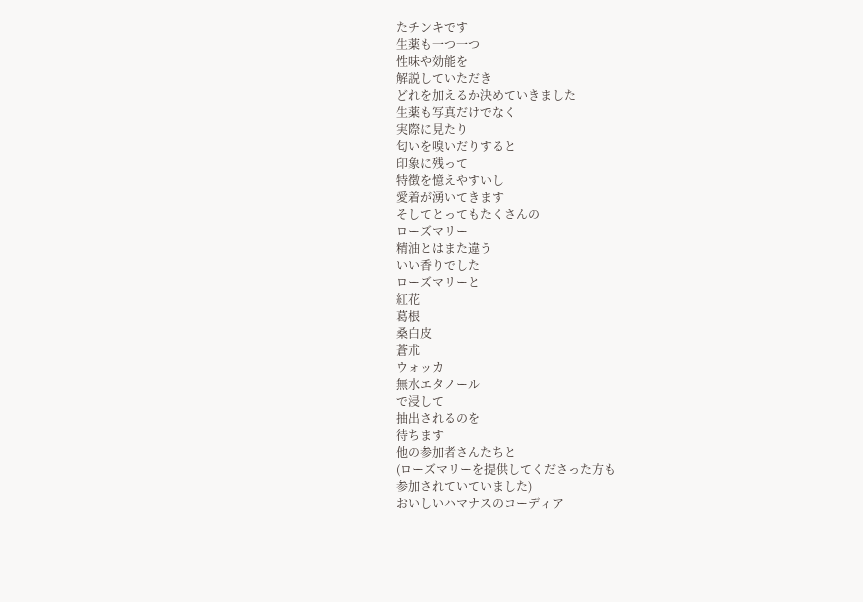たチンキです
生薬も一つ一つ
性味や効能を
解説していただき
どれを加えるか決めていきました
生薬も写真だけでなく
実際に見たり
匂いを嗅いだりすると
印象に残って
特徴を憶えやすいし
愛着が湧いてきます
そしてとってもたくさんの
ローズマリー
精油とはまた違う
いい香りでした
ローズマリーと
紅花
葛根
桑白皮
蒼朮
ウォッカ
無水エタノール
で浸して
抽出されるのを
待ちます
他の参加者さんたちと
(ローズマリーを提供してくださった方も
参加されていていました)
おいしいハマナスのコーディア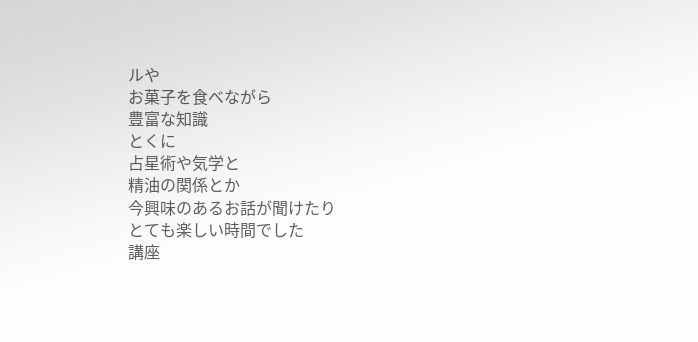ルや
お菓子を食べながら
豊富な知識
とくに
占星術や気学と
精油の関係とか
今興味のあるお話が聞けたり
とても楽しい時間でした
講座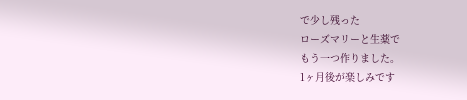で少し残った
ローズマリーと生薬で
もう一つ作りました。
1ヶ月後が楽しみです